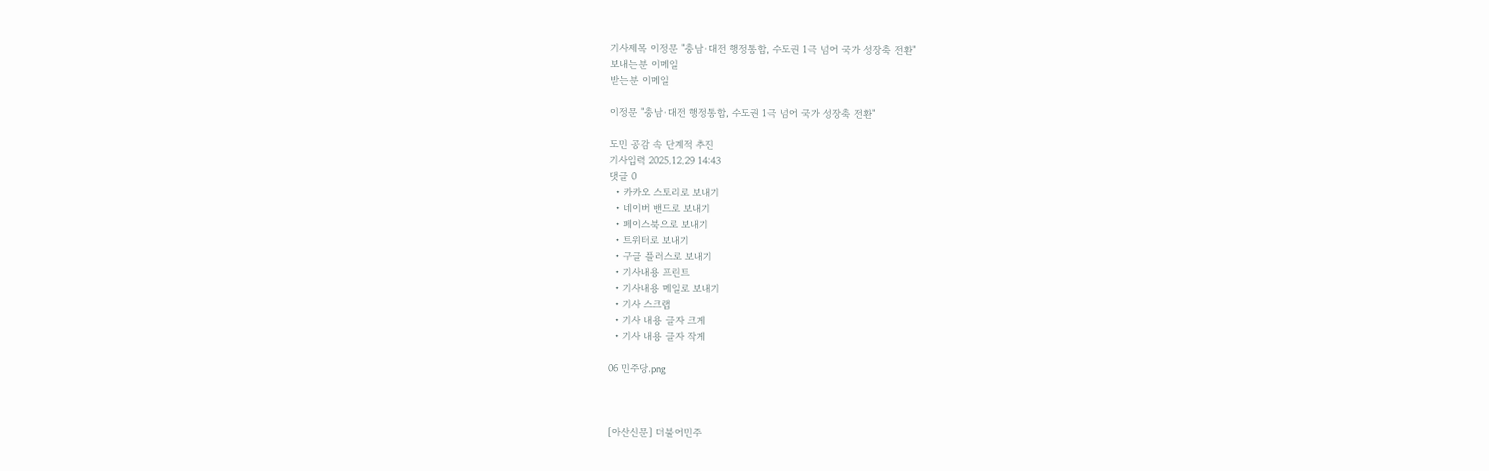기사제목 이정문 "충남·대전 행정통합, 수도권 1극 넘어 국가 성장축 전환"
보내는분 이메일
받는분 이메일

이정문 "충남·대전 행정통합, 수도권 1극 넘어 국가 성장축 전환"

도민 공감 속 단계적 추진
기사입력 2025.12.29 14:43
댓글 0
  • 카카오 스토리로 보내기
  • 네이버 밴드로 보내기
  • 페이스북으로 보내기
  • 트위터로 보내기
  • 구글 플러스로 보내기
  • 기사내용 프린트
  • 기사내용 메일로 보내기
  • 기사 스크랩
  • 기사 내용 글자 크게
  • 기사 내용 글자 작게

06 민주당.png



[아산신문] 더불어민주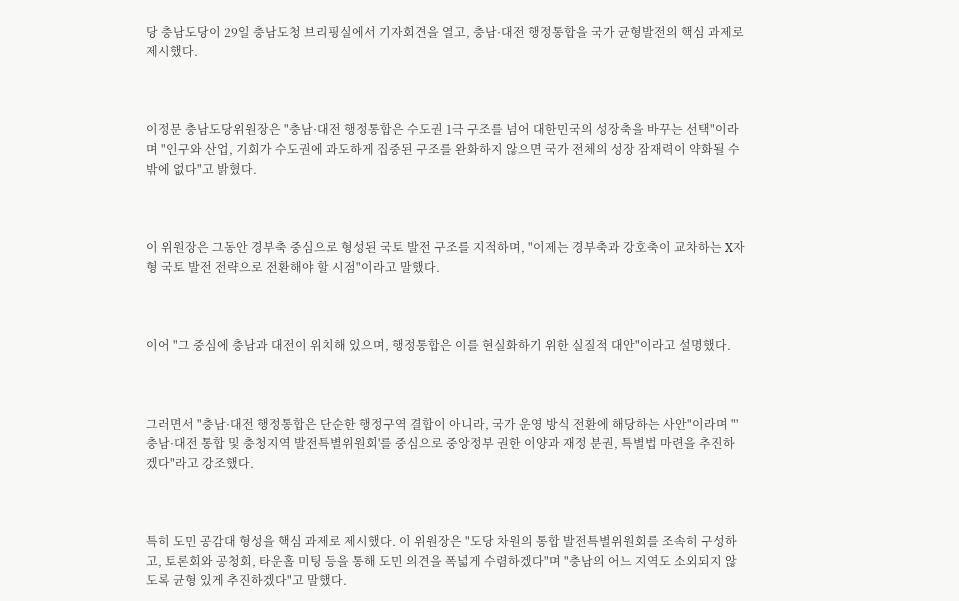당 충남도당이 29일 충남도청 브리핑실에서 기자회견을 열고, 충남·대전 행정통합을 국가 균형발전의 핵심 과제로 제시했다.



이정문 충남도당위원장은 "충남·대전 행정통합은 수도권 1극 구조를 넘어 대한민국의 성장축을 바꾸는 선택"이라며 "인구와 산업, 기회가 수도권에 과도하게 집중된 구조를 완화하지 않으면 국가 전체의 성장 잠재력이 약화될 수밖에 없다"고 밝혔다.



이 위원장은 그동안 경부축 중심으로 형성된 국토 발전 구조를 지적하며, "이제는 경부축과 강호축이 교차하는 X자형 국토 발전 전략으로 전환해야 할 시점"이라고 말했다.



이어 "그 중심에 충남과 대전이 위치해 있으며, 행정통합은 이를 현실화하기 위한 실질적 대안"이라고 설명했다.



그러면서 "충남·대전 행정통합은 단순한 행정구역 결합이 아니라, 국가 운영 방식 전환에 해당하는 사안"이라며 "'충남·대전 통합 및 충청지역 발전특별위원회'를 중심으로 중앙정부 권한 이양과 재정 분권, 특별법 마련을 추진하겠다"라고 강조했다.



특히 도민 공감대 형성을 핵심 과제로 제시했다. 이 위원장은 "도당 차원의 통합 발전특별위원회를 조속히 구성하고, 토론회와 공청회, 타운홀 미팅 등을 통해 도민 의견을 폭넓게 수렴하겠다"며 "충남의 어느 지역도 소외되지 않도록 균형 있게 추진하겠다"고 말했다.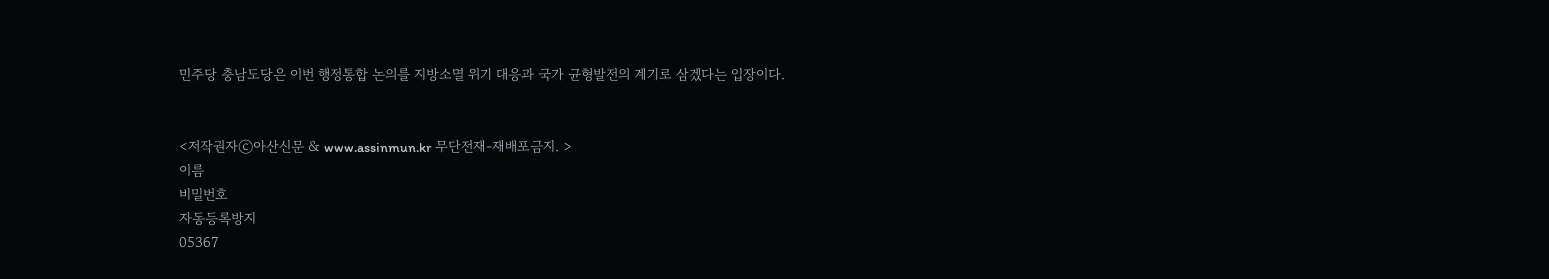민주당 충남도당은 이번 행정통합 논의를 지방소멸 위기 대응과 국가 균형발전의 계기로 삼겠다는 입장이다.


<저작권자ⓒ아산신문 & www.assinmun.kr 무단전재-재배포금지. >
이름
비밀번호
자동등록방지
05367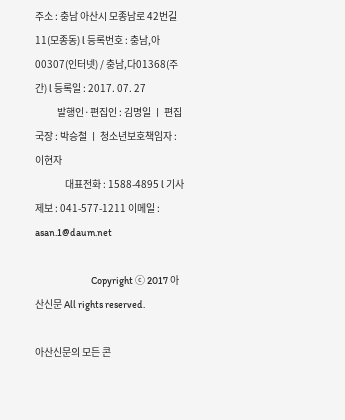주소 : 충남 아산시 모종남로 42번길 11(모종동) l 등록번호 : 충남,아00307(인터넷) / 충남,다01368(주간) l 등록일 : 2017. 07. 27
           발행인·편집인 : 김명일 ㅣ 편집국장 : 박승철 ㅣ 청소년보호책임자 : 이현자
               대표전화 : 1588-4895 l 기사제보 : 041-577-1211 이메일 : asan.1@daum.net

                            Copyright ⓒ 2017 아산신문 All rights reserved.

아산신문의 모든 콘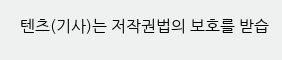텐츠(기사)는 저작권법의 보호를 받습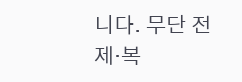니다. 무단 전제·복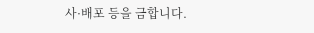사·배포 등을 금합니다.